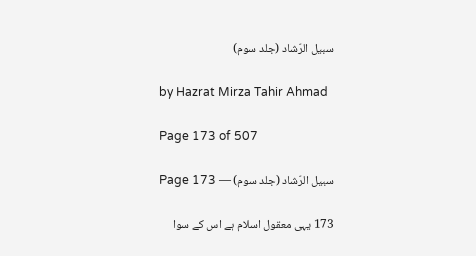سبیل الرّشاد (جلد سوم)

by Hazrat Mirza Tahir Ahmad

Page 173 of 507

سبیل الرّشاد (جلد سوم) — Page 173

173 یہی معقول اسلام ہے اس کے سوا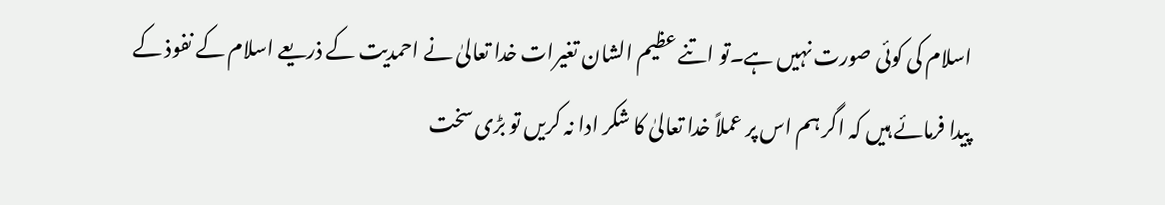اسلام کی کوئی صورت نہیں ہے۔تو اتنے عظیم الشان تغیرات خدا تعالیٰ نے احمدیت کے ذریعے اسلام کے نفوذ کے پیدا فرمائے ہیں کہ اگر ہم اس پر عملاً خدا تعالیٰ کا شکر ادا نہ کریں تو بڑی سخت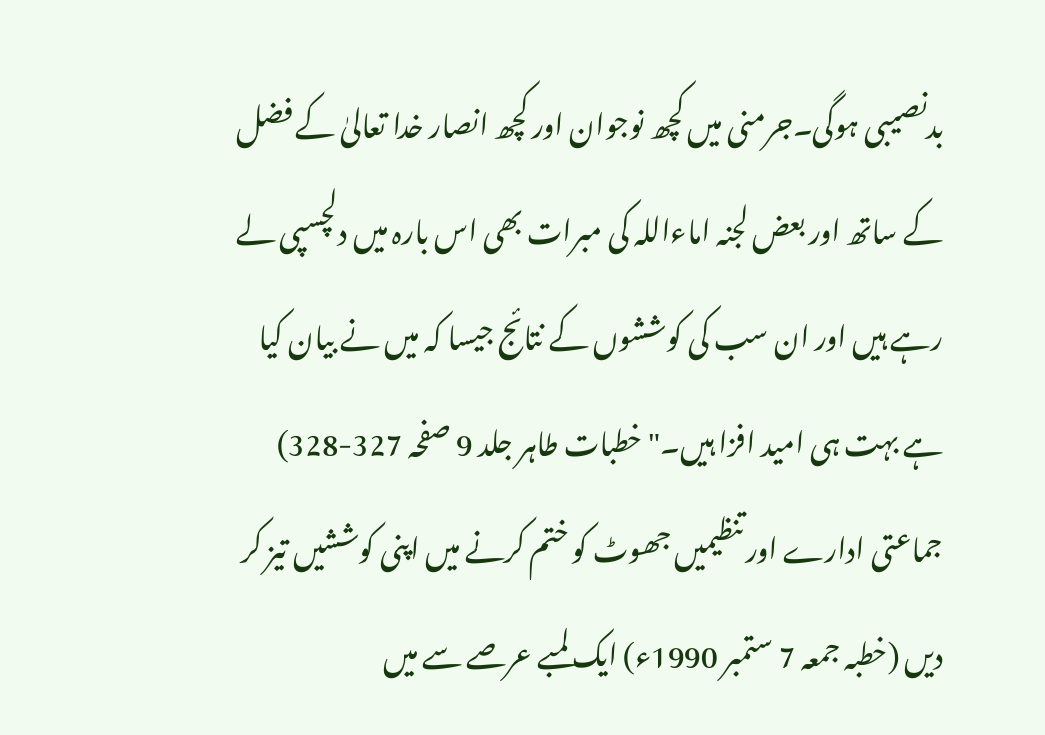بدنصیبی ہوگی۔جرمنی میں کچھ نوجوان اور کچھ انصار خدا تعالیٰ کے فضل کے ساتھ اور بعض لجنہ اماءاللہ کی مبرات بھی اس بارہ میں دلچسپی لے رہے ہیں اور ان سب کی کوششوں کے نتائج جیسا کہ میں نے بیان کیا ہے بہت ہی امید افزا ہیں۔" خطبات طاہر جلد 9 صفحہ 327-328) جماعتی ادارے اور تنظیمیں جھوٹ کو ختم کرنے میں اپنی کوششیں تیز کر دیں (خطبہ جمعہ 7 ستمبر 1990ء) ایک لمبے عرصے سے میں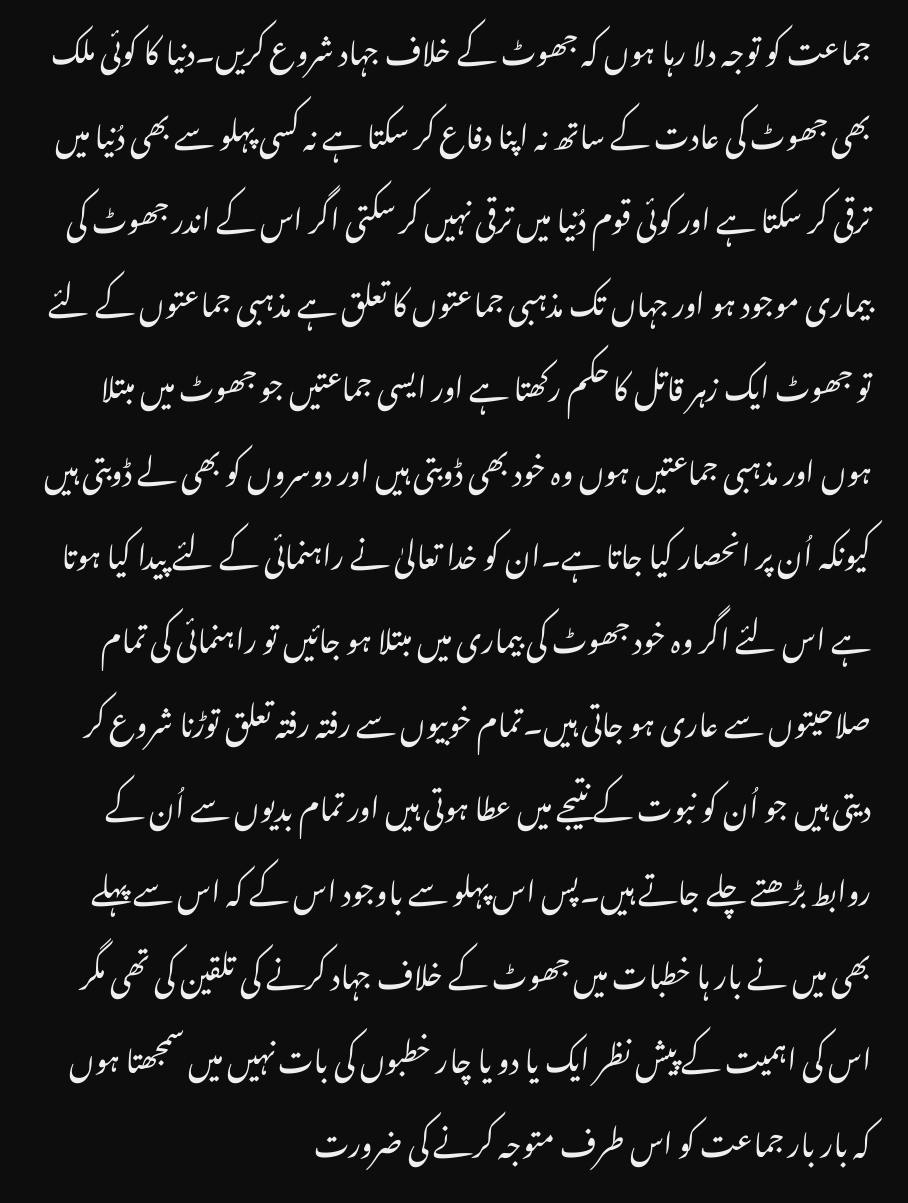جماعت کو توجہ دلا رہا ہوں کہ جھوٹ کے خلاف جہاد شروع کریں۔دنیا کا کوئی ملک بھی جھوٹ کی عادت کے ساتھ نہ اپنا دفاع کر سکتا ہے نہ کسی پہلو سے بھی دُنیا میں ترقی کر سکتا ہے اور کوئی قوم دُنیا میں ترقی نہیں کر سکتی اگر اس کے اندر جھوٹ کی بیماری موجود ہو اور جہاں تک مذہبی جماعتوں کا تعلق ہے مذہبی جماعتوں کے لئے تو جھوٹ ایک زہر قاتل کا حکم رکھتا ہے اور ایسی جماعتیں جو جھوٹ میں مبتلا ہوں اور مذہبی جماعتیں ہوں وہ خود بھی ڈوبتی ہیں اور دوسروں کو بھی لے ڈوبتی ہیں کیونکہ اُن پر انحصار کیا جاتا ہے۔ان کو خدا تعالیٰ نے راہنمائی کے لئے پیدا کیا ہوتا ہے اس لئے اگر وہ خود جھوٹ کی بیماری میں مبتلا ہو جائیں تو راہنمائی کی تمام صلاحیتوں سے عاری ہو جاتی ہیں۔تمام خوبیوں سے رفتہ رفتہ تعلق توڑنا شروع کر دیتی ہیں جو اُن کو نبوت کے نتیجے میں عطا ہوتی ہیں اور تمام بدیوں سے اُن کے روابط بڑھتے چلے جاتے ہیں۔پس اس پہلو سے باوجود اس کے کہ اس سے پہلے بھی میں نے بار ہا خطبات میں جھوٹ کے خلاف جہاد کرنے کی تلقین کی تھی مگر اس کی اہمیت کے پیش نظر ایک یا دو یا چار خطبوں کی بات نہیں میں سمجھتا ہوں کہ بار بار جماعت کو اس طرف متوجہ کرنے کی ضرورت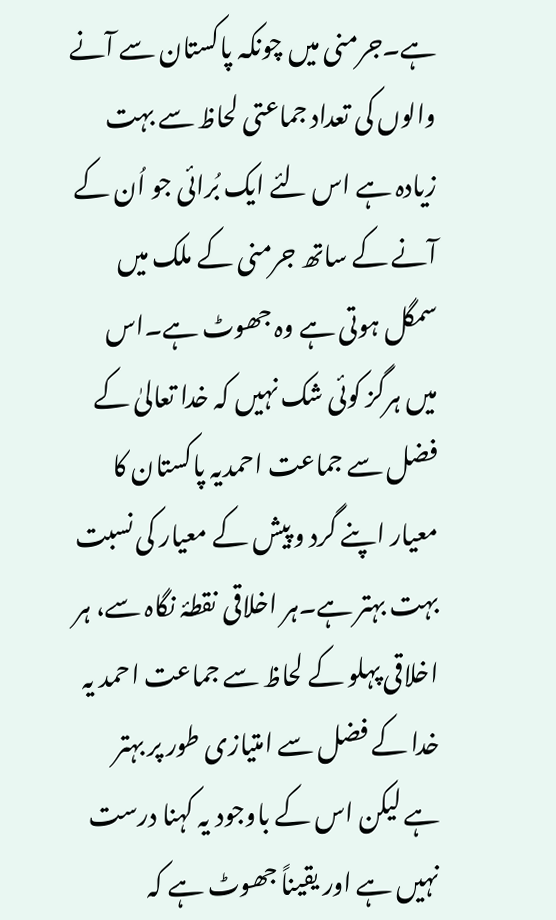ہے۔جرمنی میں چونکہ پاکستان سے آنے والوں کی تعداد جماعتی لحاظ سے بہت زیادہ ہے اس لئے ایک بُرائی جو اُن کے آنے کے ساتھ جرمنی کے ملک میں سمگل ہوتی ہے وہ جھوٹ ہے۔اس میں ہرگز کوئی شک نہیں کہ خدا تعالیٰ کے فضل سے جماعت احمدیہ پاکستان کا معیار اپنے گرد و پیش کے معیار کی نسبت بہت بہتر ہے۔ہر اخلاقی نقطۂ نگاہ سے، ہر اخلاقی پہلو کے لحاظ سے جماعت احمد یہ خدا کے فضل سے امتیازی طور پر بہتر ہے لیکن اس کے باوجود یہ کہنا درست نہیں ہے اور یقیناً جھوٹ ہے کہ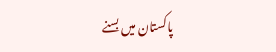پاکستان میں بسنے